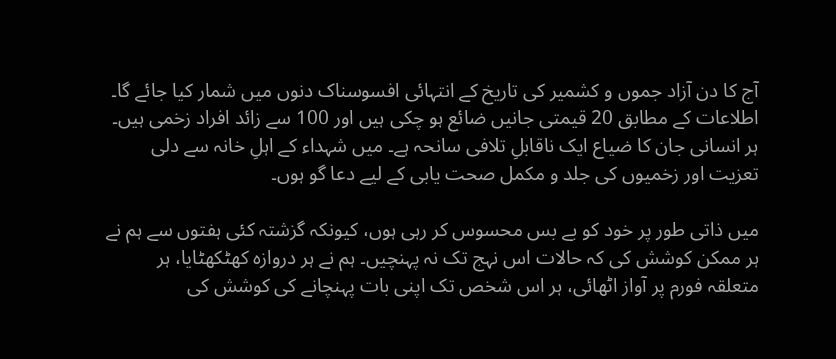آج کا دن آزاد جموں و کشمیر کی تاریخ کے انتہائی افسوسناک دنوں میں شمار کیا جائے گا۔ اطلاعات کے مطابق 20 قیمتی جانیں ضائع ہو چکی ہیں اور 100 سے زائد افراد زخمی ہیں۔ ہر انسانی جان کا ضیاع ایک ناقابلِ تلافی سانحہ ہے۔ میں شہداء کے اہلِ خانہ سے دلی تعزیت اور زخمیوں کی جلد و مکمل صحت یابی کے لیے دعا گو ہوں۔

میں ذاتی طور پر خود کو بے بس محسوس کر رہی ہوں، کیونکہ گزشتہ کئی ہفتوں سے ہم نے ہر ممکن کوشش کی کہ حالات اس نہج تک نہ پہنچیں۔ ہم نے ہر دروازہ کھٹکھٹایا، ہر متعلقہ فورم پر آواز اٹھائی، ہر اس شخص تک اپنی بات پہنچانے کی کوشش کی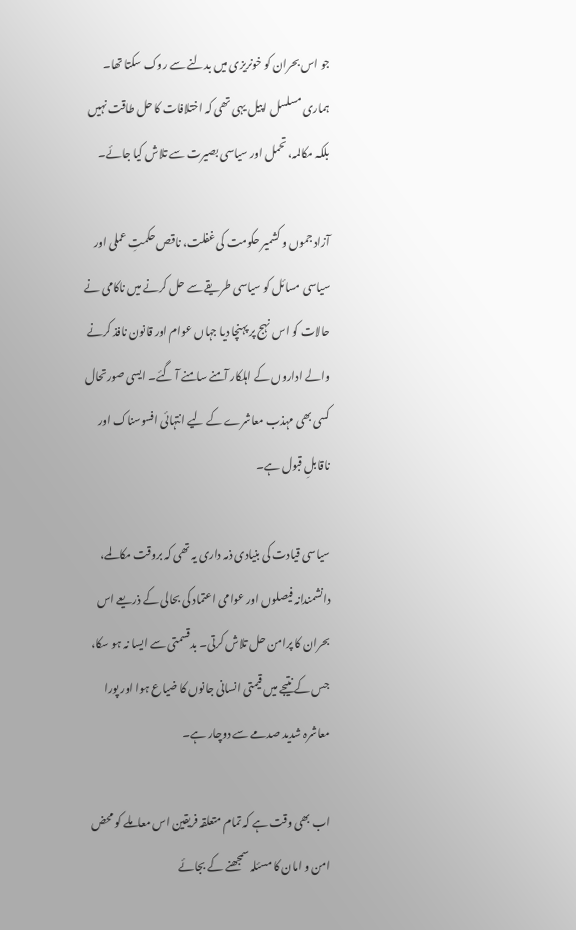جو اس بحران کو خونریزی میں بدلنے سے روک سکتا تھا۔ ہماری مسلسل اپیل یہی تھی کہ اختلافات کا حل طاقت نہیں بلکہ مکالمہ، تحمل اور سیاسی بصیرت سے تلاش کیا جائے۔

آزاد جموں و کشمیر حکومت کی غفلت، ناقص حکمتِ عملی اور سیاسی مسائل کو سیاسی طریقے سے حل کرنے میں ناکامی نے حالات کو اس نہج پر پہنچا دیا جہاں عوام اور قانون نافذ کرنے والے اداروں کے اہلکار آمنے سامنے آ گئے۔ ایسی صورتحال کسی بھی مہذب معاشرے کے لیے انتہائی افسوسناک اور ناقابلِ قبول ہے۔

سیاسی قیادت کی بنیادی ذمہ داری یہ تھی کہ بروقت مکالمے، دانشمندانہ فیصلوں اور عوامی اعتماد کی بحالی کے ذریعے اس بحران کا پرامن حل تلاش کرتی۔ بدقسمتی سے ایسا نہ ہو سکا، جس کے نتیجے میں قیمتی انسانی جانوں کا ضیاع ہوا اور پورا معاشرہ شدید صدمے سے دوچار ہے۔

اب بھی وقت ہے کہ تمام متعلقہ فریقین اس معاملے کو محض امن و امان کا مسئلہ سمجھنے کے بجائے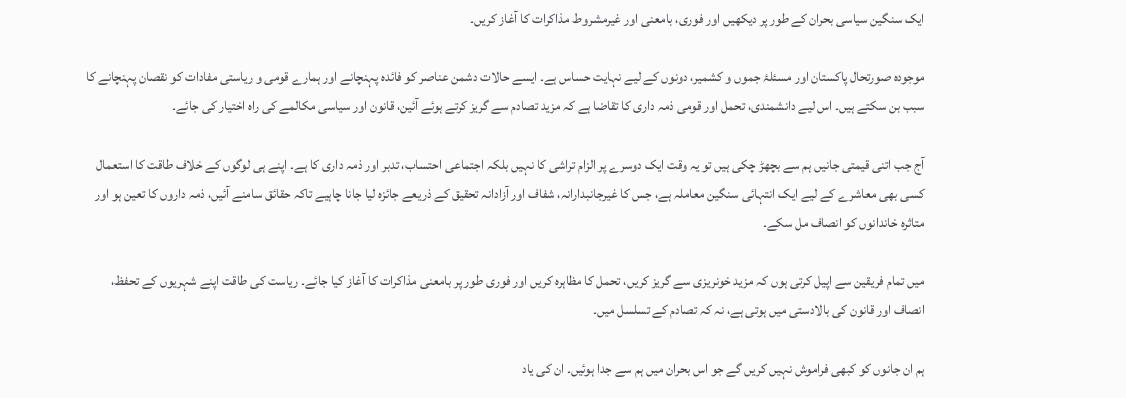ایک سنگین سیاسی بحران کے طور پر دیکھیں اور فوری، بامعنی اور غیرمشروط مذاکرات کا آغاز کریں۔

موجودہ صورتحال پاکستان اور مسئلۂ جموں و کشمیر، دونوں کے لیے نہایت حساس ہے۔ ایسے حالات دشمن عناصر کو فائدہ پہنچانے اور ہمارے قومی و ریاستی مفادات کو نقصان پہنچانے کا سبب بن سکتے ہیں۔ اس لیے دانشمندی، تحمل اور قومی ذمہ داری کا تقاضا ہے کہ مزید تصادم سے گریز کرتے ہوئے آئین، قانون اور سیاسی مکالمے کی راہ اختیار کی جائے۔

آج جب اتنی قیمتی جانیں ہم سے بچھڑ چکی ہیں تو یہ وقت ایک دوسرے پر الزام تراشی کا نہیں بلکہ اجتماعی احتساب، تدبر اور ذمہ داری کا ہے۔ اپنے ہی لوگوں کے خلاف طاقت کا استعمال کسی بھی معاشرے کے لیے ایک انتہائی سنگین معاملہ ہے، جس کا غیرجانبدارانہ، شفاف اور آزادانہ تحقیق کے ذریعے جائزہ لیا جانا چاہیے تاکہ حقائق سامنے آئیں، ذمہ داروں کا تعین ہو اور متاثرہ خاندانوں کو انصاف مل سکے۔

میں تمام فریقین سے اپیل کرتی ہوں کہ مزید خونریزی سے گریز کریں، تحمل کا مظاہرہ کریں اور فوری طور پر بامعنی مذاکرات کا آغاز کیا جائے۔ ریاست کی طاقت اپنے شہریوں کے تحفظ، انصاف اور قانون کی بالادستی میں ہوتی ہے، نہ کہ تصادم کے تسلسل میں۔

ہم ان جانوں کو کبھی فراموش نہیں کریں گے جو اس بحران میں ہم سے جدا ہوئیں۔ ان کی یاد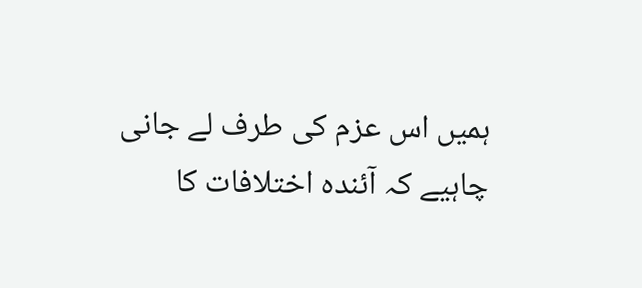ہمیں اس عزم کی طرف لے جانی چاہیے کہ آئندہ اختلافات کا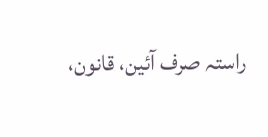راستہ صرف آئین، قانون،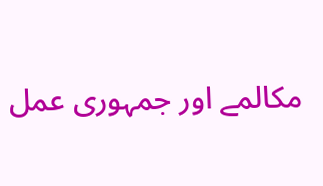مکالمے اور جمہوری عمل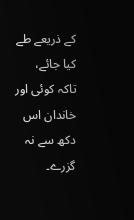کے ذریعے طے کیا جائے، تاکہ کوئی اور خاندان اس دکھ سے نہ گزرے۔